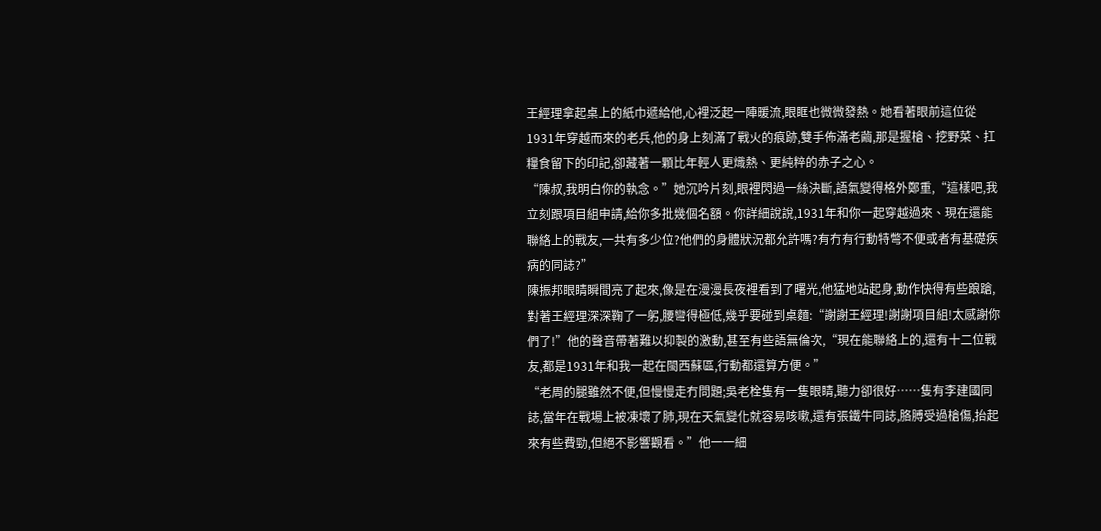王經理拿起桌上的紙巾遞給他,心裡泛起一陣暖流,眼眶也微微發熱。她看著眼前這位從1931年穿越而來的老兵,他的身上刻滿了戰火的痕跡,雙手佈滿老繭,那是握槍、挖野菜、扛糧食留下的印記,卻藏著一顆比年輕人更熾熱、更純粹的赤子之心。
“陳叔,我明白你的執念。”她沉吟片刻,眼裡閃過一絲決斷,語氣變得格外鄭重,“這樣吧,我立刻跟項目組申請,給你多批幾個名額。你詳細說說,1931年和你一起穿越過來、現在還能聯絡上的戰友,一共有多少位?他們的身體狀況都允許嗎?有冇有行動特彆不便或者有基礎疾病的同誌?”
陳振邦眼睛瞬間亮了起來,像是在漫漫長夜裡看到了曙光,他猛地站起身,動作快得有些踉蹌,對著王經理深深鞠了一躬,腰彎得極低,幾乎要碰到桌麵:“謝謝王經理!謝謝項目組!太感謝你們了!”他的聲音帶著難以抑製的激動,甚至有些語無倫次,“現在能聯絡上的,還有十二位戰友,都是1931年和我一起在閩西蘇區,行動都還算方便。”
“老周的腿雖然不便,但慢慢走冇問題;吳老栓隻有一隻眼睛,聽力卻很好……隻有李建國同誌,當年在戰場上被凍壞了肺,現在天氣變化就容易咳嗽,還有張鐵牛同誌,胳膊受過槍傷,抬起來有些費勁,但絕不影響觀看。”他一一細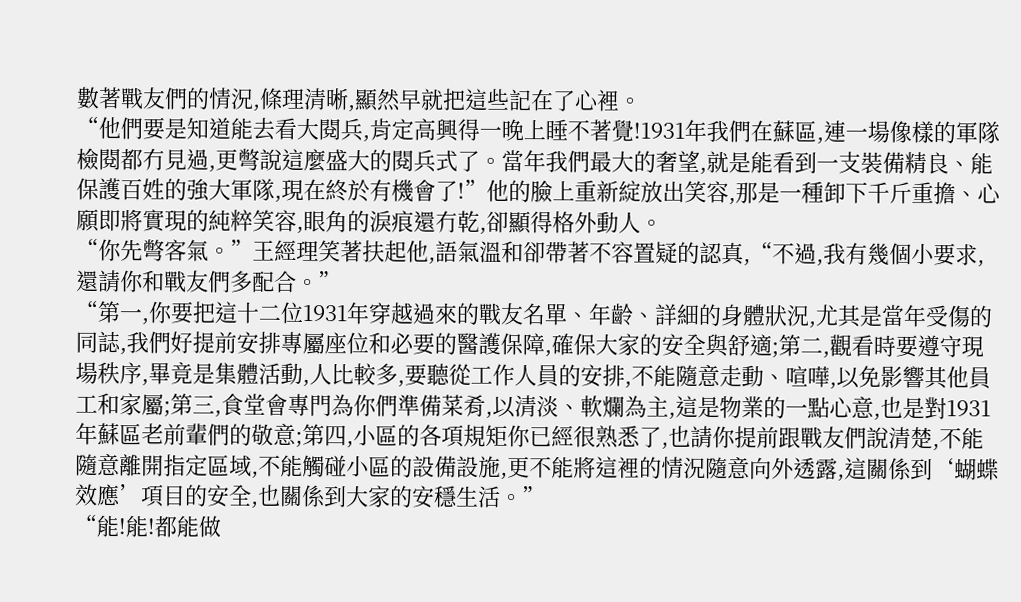數著戰友們的情況,條理清晰,顯然早就把這些記在了心裡。
“他們要是知道能去看大閱兵,肯定高興得一晚上睡不著覺!1931年我們在蘇區,連一場像樣的軍隊檢閱都冇見過,更彆說這麼盛大的閱兵式了。當年我們最大的奢望,就是能看到一支裝備精良、能保護百姓的強大軍隊,現在終於有機會了!”他的臉上重新綻放出笑容,那是一種卸下千斤重擔、心願即將實現的純粹笑容,眼角的淚痕還冇乾,卻顯得格外動人。
“你先彆客氣。”王經理笑著扶起他,語氣溫和卻帶著不容置疑的認真,“不過,我有幾個小要求,還請你和戰友們多配合。”
“第一,你要把這十二位1931年穿越過來的戰友名單、年齡、詳細的身體狀況,尤其是當年受傷的同誌,我們好提前安排專屬座位和必要的醫護保障,確保大家的安全與舒適;第二,觀看時要遵守現場秩序,畢竟是集體活動,人比較多,要聽從工作人員的安排,不能隨意走動、喧嘩,以免影響其他員工和家屬;第三,食堂會專門為你們準備菜肴,以清淡、軟爛為主,這是物業的一點心意,也是對1931年蘇區老前輩們的敬意;第四,小區的各項規矩你已經很熟悉了,也請你提前跟戰友們說清楚,不能隨意離開指定區域,不能觸碰小區的設備設施,更不能將這裡的情況隨意向外透露,這關係到‘蝴蝶效應’項目的安全,也關係到大家的安穩生活。”
“能!能!都能做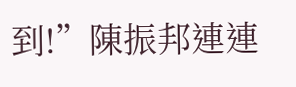到!”陳振邦連連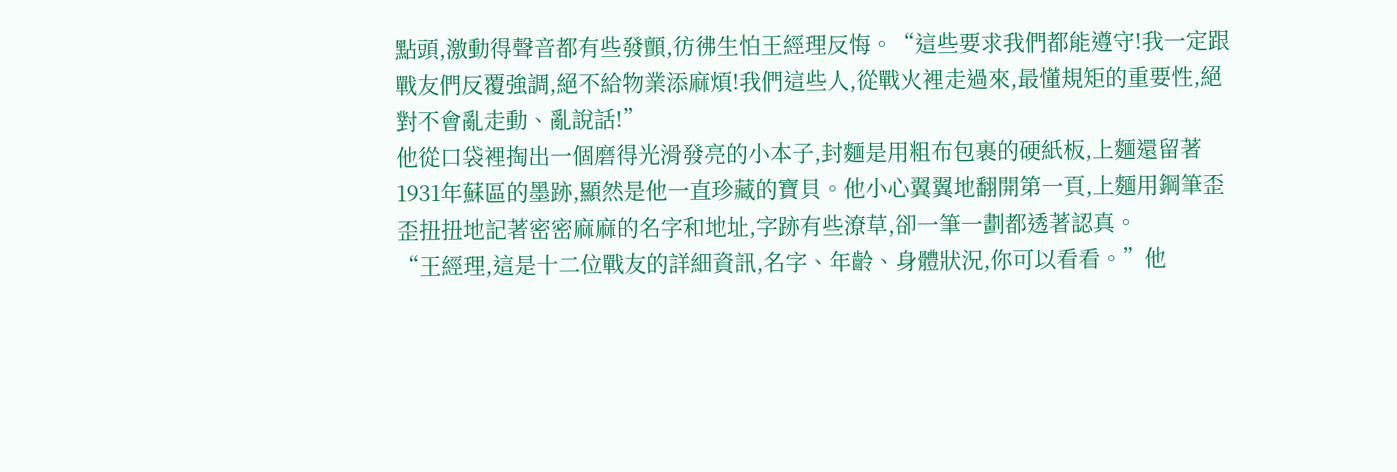點頭,激動得聲音都有些發顫,彷彿生怕王經理反悔。“這些要求我們都能遵守!我一定跟戰友們反覆強調,絕不給物業添麻煩!我們這些人,從戰火裡走過來,最懂規矩的重要性,絕對不會亂走動、亂說話!”
他從口袋裡掏出一個磨得光滑發亮的小本子,封麵是用粗布包裹的硬紙板,上麵還留著1931年蘇區的墨跡,顯然是他一直珍藏的寶貝。他小心翼翼地翻開第一頁,上麵用鋼筆歪歪扭扭地記著密密麻麻的名字和地址,字跡有些潦草,卻一筆一劃都透著認真。
“王經理,這是十二位戰友的詳細資訊,名字、年齡、身體狀況,你可以看看。”他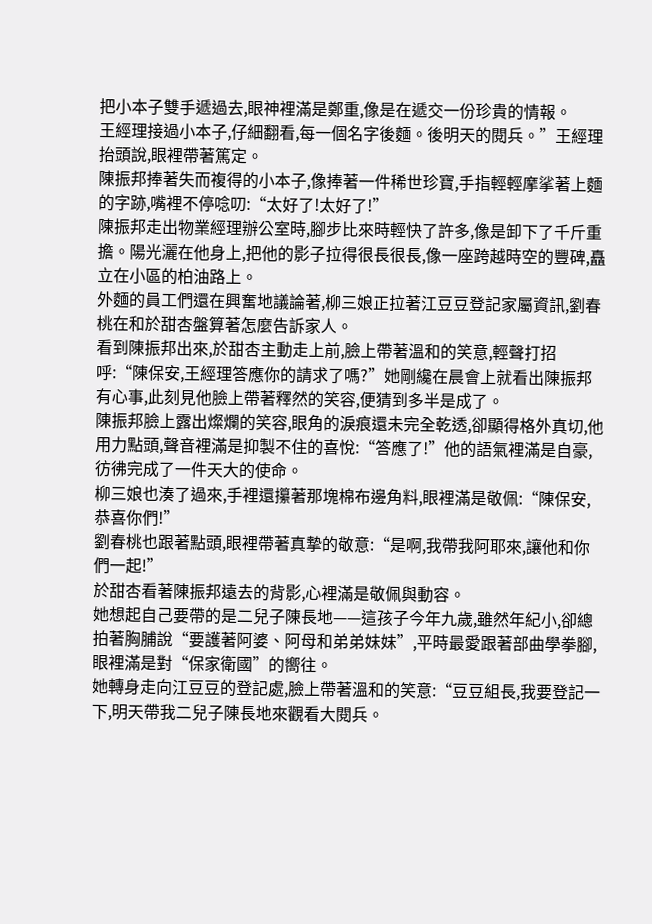把小本子雙手遞過去,眼神裡滿是鄭重,像是在遞交一份珍貴的情報。
王經理接過小本子,仔細翻看,每一個名字後麵。後明天的閱兵。”王經理抬頭說,眼裡帶著篤定。
陳振邦捧著失而複得的小本子,像捧著一件稀世珍寶,手指輕輕摩挲著上麵的字跡,嘴裡不停唸叨:“太好了!太好了!”
陳振邦走出物業經理辦公室時,腳步比來時輕快了許多,像是卸下了千斤重擔。陽光灑在他身上,把他的影子拉得很長很長,像一座跨越時空的豐碑,矗立在小區的柏油路上。
外麵的員工們還在興奮地議論著,柳三娘正拉著江豆豆登記家屬資訊,劉春桃在和於甜杏盤算著怎麼告訴家人。
看到陳振邦出來,於甜杏主動走上前,臉上帶著溫和的笑意,輕聲打招呼:“陳保安,王經理答應你的請求了嗎?”她剛纔在晨會上就看出陳振邦有心事,此刻見他臉上帶著釋然的笑容,便猜到多半是成了。
陳振邦臉上露出燦爛的笑容,眼角的淚痕還未完全乾透,卻顯得格外真切,他用力點頭,聲音裡滿是抑製不住的喜悅:“答應了!”他的語氣裡滿是自豪,彷彿完成了一件天大的使命。
柳三娘也湊了過來,手裡還攥著那塊棉布邊角料,眼裡滿是敬佩:“陳保安,恭喜你們!”
劉春桃也跟著點頭,眼裡帶著真摯的敬意:“是啊,我帶我阿耶來,讓他和你們一起!”
於甜杏看著陳振邦遠去的背影,心裡滿是敬佩與動容。
她想起自己要帶的是二兒子陳長地——這孩子今年九歲,雖然年紀小,卻總拍著胸脯說“要護著阿婆、阿母和弟弟妹妹”,平時最愛跟著部曲學拳腳,眼裡滿是對“保家衛國”的嚮往。
她轉身走向江豆豆的登記處,臉上帶著溫和的笑意:“豆豆組長,我要登記一下,明天帶我二兒子陳長地來觀看大閱兵。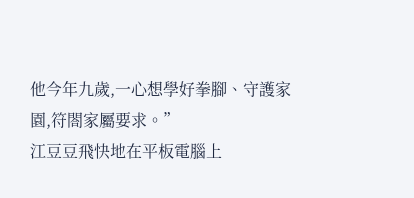他今年九歲,一心想學好拳腳、守護家園,符閤家屬要求。”
江豆豆飛快地在平板電腦上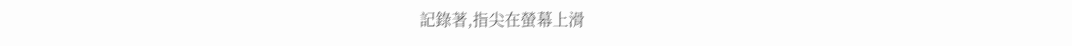記錄著,指尖在螢幕上滑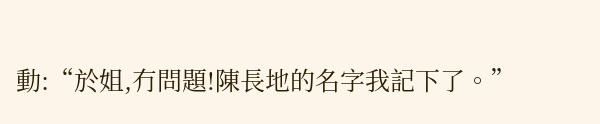動:“於姐,冇問題!陳長地的名字我記下了。”